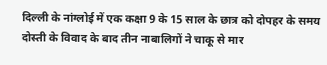दिल्ली के नांग्लोई में एक कक्षा 9 के 15 साल के छात्र को दोपहर के समय दोस्ती के विवाद के बाद तीन नाबालिगों ने चाकू से मार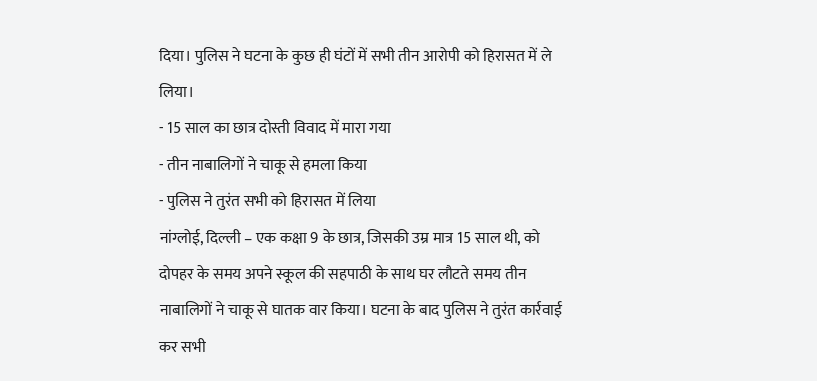दिया। पुलिस ने घटना के कुछ ही घंटों में सभी तीन आरोपी को हिरासत में ले लिया।
- 15 साल का छात्र दोस्ती विवाद में मारा गया
- तीन नाबालिगों ने चाकू से हमला किया
- पुलिस ने तुरंत सभी को हिरासत में लिया
नांग्लोई, दिल्ली – एक कक्षा 9 के छात्र, जिसकी उम्र मात्र 15 साल थी, को दोपहर के समय अपने स्कूल की सहपाठी के साथ घर लौटते समय तीन नाबालिगों ने चाकू से घातक वार किया। घटना के बाद पुलिस ने तुरंत कार्रवाई कर सभी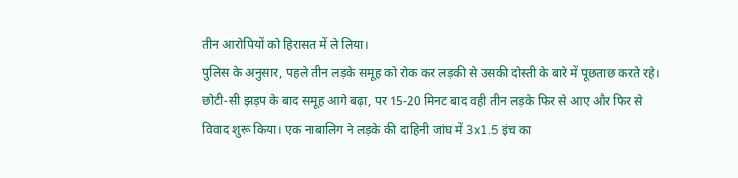तीन आरोपियों को हिरासत में ले लिया।
पुलिस के अनुसार, पहले तीन लड़के समूह को रोक कर लड़की से उसकी दोस्ती के बारे में पूछताछ करते रहे। छोटी‑सी झड़प के बाद समूह आगे बढ़ा, पर 15‑20 मिनट बाद वही तीन लड़के फिर से आए और फिर से विवाद शुरू किया। एक नाबालिग ने लड़के की दाहिनी जांघ में 3x1.5 इंच का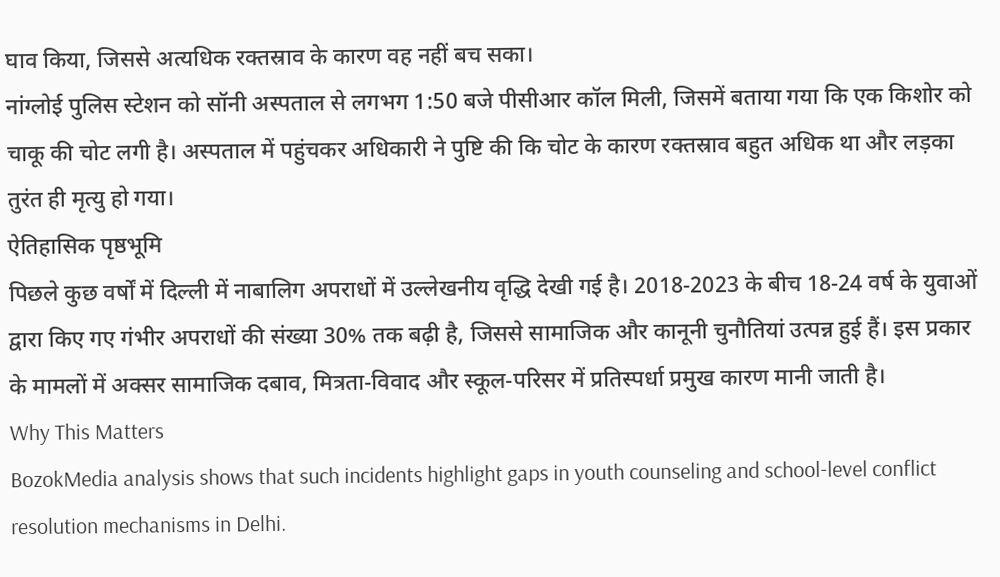घाव किया, जिससे अत्यधिक रक्तस्राव के कारण वह नहीं बच सका।
नांग्लोई पुलिस स्टेशन को सॉनी अस्पताल से लगभग 1:50 बजे पीसीआर कॉल मिली, जिसमें बताया गया कि एक किशोर को चाकू की चोट लगी है। अस्पताल में पहुंचकर अधिकारी ने पुष्टि की कि चोट के कारण रक्तस्राव बहुत अधिक था और लड़का तुरंत ही मृत्यु हो गया।
ऐतिहासिक पृष्ठभूमि
पिछले कुछ वर्षों में दिल्ली में नाबालिग अपराधों में उल्लेखनीय वृद्धि देखी गई है। 2018‑2023 के बीच 18‑24 वर्ष के युवाओं द्वारा किए गए गंभीर अपराधों की संख्या 30% तक बढ़ी है, जिससे सामाजिक और कानूनी चुनौतियां उत्पन्न हुई हैं। इस प्रकार के मामलों में अक्सर सामाजिक दबाव, मित्रता‑विवाद और स्कूल‑परिसर में प्रतिस्पर्धा प्रमुख कारण मानी जाती है।
Why This Matters
BozokMedia analysis shows that such incidents highlight gaps in youth counseling and school‑level conflict resolution mechanisms in Delhi.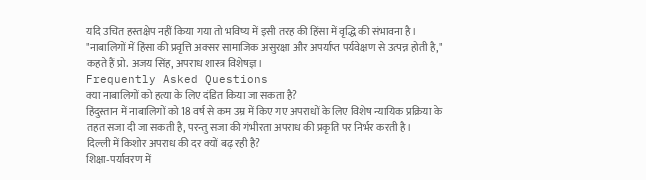यदि उचित हस्तक्षेप नहीं किया गया तो भविष्य में इसी तरह की हिंसा में वृद्धि की संभावना है।
"नाबालिगों में हिंसा की प्रवृत्ति अक्सर सामाजिक असुरक्षा और अपर्याप्त पर्यवेक्षण से उत्पन्न होती है," कहते हैं प्रो. अजय सिंह, अपराध शास्त्र विशेषज्ञ।
Frequently Asked Questions
क्या नाबालिगों को हत्या के लिए दंडित किया जा सकता है?
हिंदुस्तान में नाबालिगों को 18 वर्ष से कम उम्र में किए गए अपराधों के लिए विशेष न्यायिक प्रक्रिया के तहत सजा दी जा सकती है, परन्तु सजा की गंभीरता अपराध की प्रकृति पर निर्भर करती है।
दिल्ली में किशोर अपराध की दर क्यों बढ़ रही है?
शिक्षा‑पर्यावरण में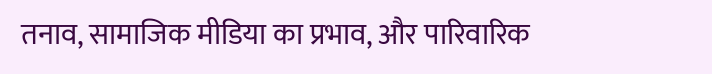तनाव, सामाजिक मीडिया का प्रभाव, और पारिवारिक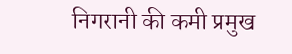निगरानी की कमी प्रमुख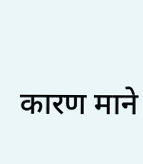कारण माने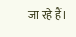जा रहे हैं।